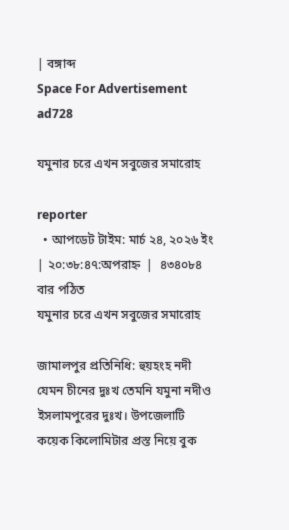| বঙ্গাব্দ
Space For Advertisement
ad728

যমুনার চরে এখন সবুজের সমারোহ

reporter
  • আপডেট টাইম: মার্চ ২৪, ২০২৬ ইং | ২০:৩৮:৪৭:অপরাহ্ন  |  ৪৩৪০৮৪ বার পঠিত
যমুনার চরে এখন সবুজের সমারোহ

জামালপুর প্রতিনিধি: হুয়হংহ নদী যেমন চীনের দুঃখ তেমনি যমুনা নদীও ইসলামপুরের দুঃখ। উপজেলাটি কয়েক কিলোমিটার প্রস্ত নিয়ে বুক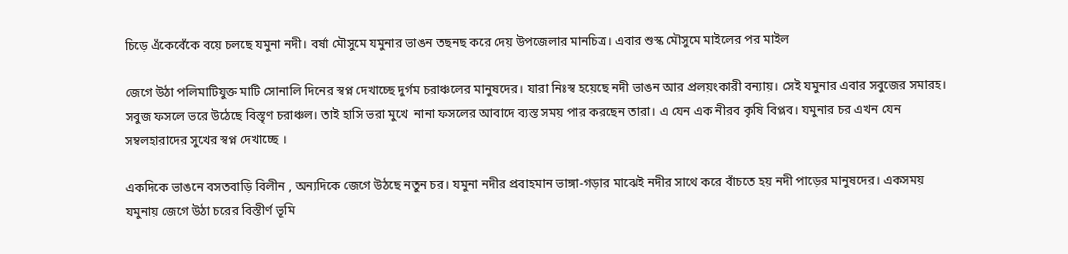চিড়ে এঁকেবেঁকে বয়ে চলছে যমুনা নদী। বর্ষা মৌসুমে যমুনার ভাঙন তছনছ করে দেয় উপজেলার মানচিত্র। এবার শুস্ক মৌসুমে মাইলের পর মাইল

জেগে উঠা পলিমাটিযুক্ত মাটি সোনালি দিনের স্বপ্ন দেখাচ্ছে দুর্গম চরাঞ্চলের মানুষদের। যারা নিঃস্ব হয়েছে নদী ভাঙন আর প্রলয়ংকারী বন্যায়। সেই যমুনার এবার সবুজের সমারহ। সবুজ ফসলে ভরে উঠেছে বিস্তৃণ চরাঞ্চল। তাই হাসি ভরা মুখে  নানা ফসলের আবাদে ব্যস্ত সময় পার করছেন তারা। এ যেন এক নীরব কৃষি বিপ্লব। যমুনার চর এখন যেন সম্বলহারাদের সুখের স্বপ্ন দেখাচ্ছে ।

একদিকে ভাঙনে বসতবাড়ি বিলীন , অন্যদিকে জেগে উঠছে নতুন চর। যমুনা নদীর প্রবাহমান ভাঙ্গা-গড়ার মাঝেই নদীর সাথে করে বাঁচতে হয় নদী পাড়ের মানুষদের। একসময় যমুনায় জেগে উঠা চরের বিস্তীর্ণ ভূমি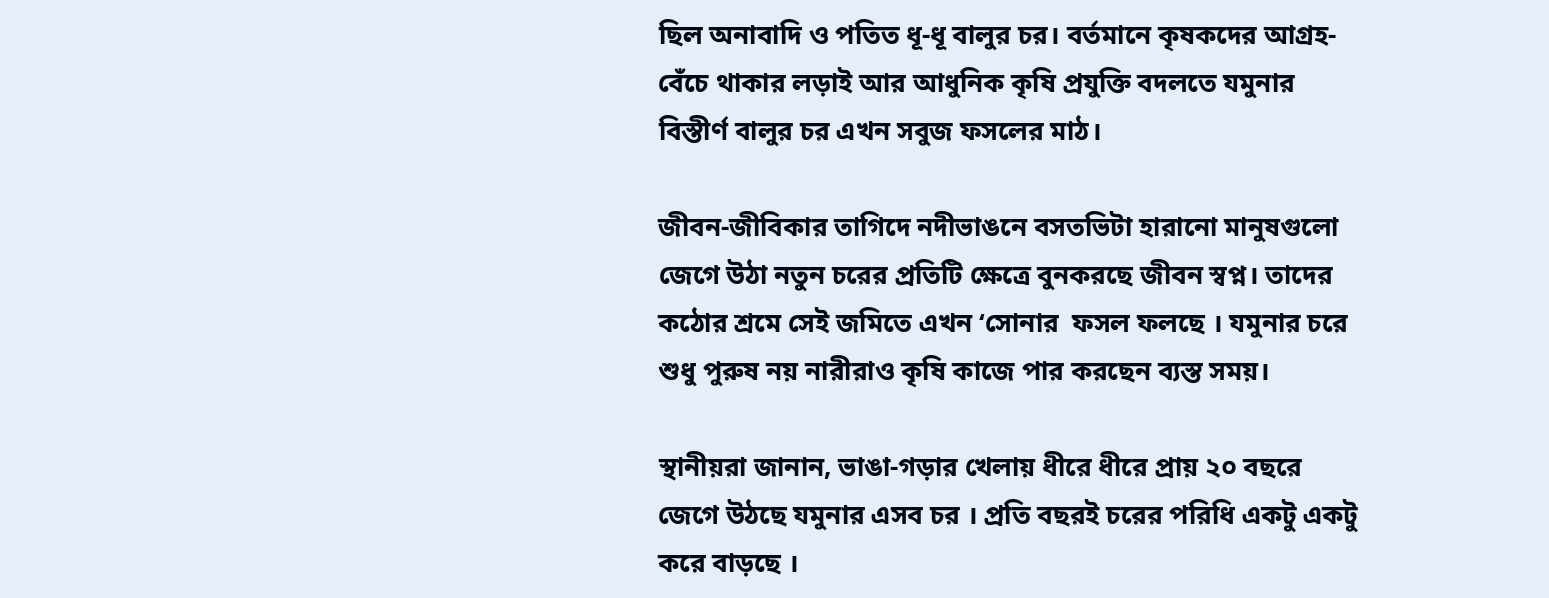ছিল অনাবাদি ও পতিত ধূ-ধূ বালুর চর। বর্তমানে কৃষকদের আগ্রহ-বেঁচে থাকার লড়াই আর আধুনিক কৃষি প্রযুক্তি বদলতে যমুনার বিস্তীর্ণ বালুর চর এখন সবুজ ফসলের মাঠ।

জীবন-জীবিকার তাগিদে নদীভাঙনে বসতভিটা হারানো মানুষগুলো জেগে উঠা নতুন চরের প্রতিটি ক্ষেত্রে বুনকরছে জীবন স্বপ্ন। তাদের কঠোর শ্রমে সেই জমিতে এখন ‘সোনার  ফসল ফলছে । যমুনার চরে শুধু পুরুষ নয় নারীরাও কৃষি কাজে পার করছেন ব্যস্ত সময়।

স্থানীয়রা জানান, ভাঙা-গড়ার খেলায় ধীরে ধীরে প্রায় ২০ বছরে জেগে উঠছে যমুনার এসব চর । প্রতি বছরই চরের পরিধি একটু একটু করে বাড়ছে ।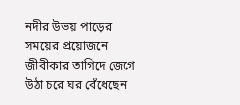নদীর উভয় পাড়ের সময়ের প্রয়োজনে  জীবীকার তাগিদে জেগে উঠা চরে ঘর বেঁধেছেন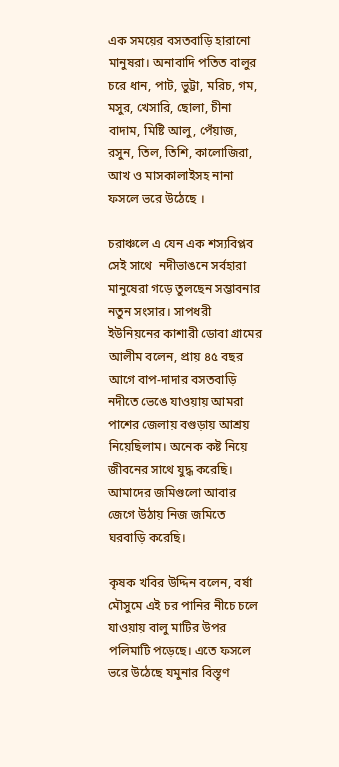এক সময়ের বসতবাড়ি হারানো মানুষরা। অনাবাদি পতিত বালুর চরে ধান, পাট, ভুট্টা, মরিচ, গম, মসুর, খেসারি, ছোলা, চীনা বাদাম, মিষ্টি আলু, পেঁয়াজ, রসুন, তিল, তিশি, কালোজিরা, আখ ও মাসকালাইসহ নানা ফসলে ভরে উঠেছে ।

চরাঞ্চলে এ যেন এক শস্যবিপ্লব সেই সাথে  নদীভাঙনে সর্বহারা মানুষেরা গড়ে তুলছেন সম্ভাবনার নতুন সংসার। সাপধরী ইউনিয়নের কাশারী ডোবা গ্রামের আলীম বলেন, প্রায় ৪৫ বছর আগে বাপ-দাদার বসতবাড়ি নদীতে ভেঙে যাওয়ায় আমরা পাশের জেলায় বগুড়ায় আশ্রয় নিয়েছিলাম। অনেক কষ্ট নিয়ে জীবনের সাথে যুদ্ধ করেছি। আমাদের জমিগুলো আবার জেগে উঠায় নিজ জমিতে ঘরবাড়ি করেছি।

কৃষক খবির উদ্দিন বলেন, বর্ষা মৌসুমে এই চর পানির নীচে চলে যাওয়ায় বালু মাটির উপর পলিমাটি পড়েছে। এতে ফসলে ভরে উঠেছে যমুনার বিস্তৃণ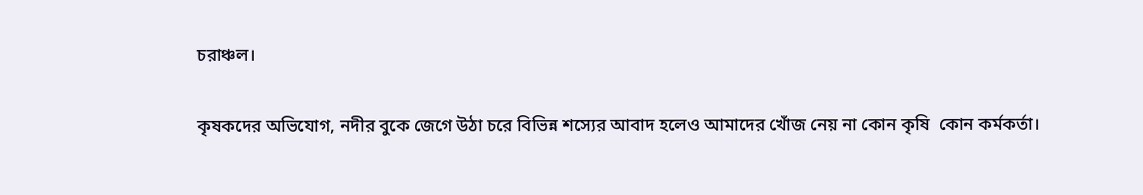চরাঞ্চল।

কৃষকদের অভিযোগ, নদীর বুকে জেগে উঠা চরে বিভিন্ন শস্যের আবাদ হলেও আমাদের খোঁজ নেয় না কোন কৃষি  কোন কর্মকর্তা।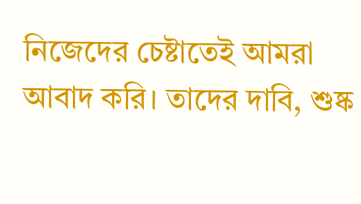নিজেদের চেষ্টাতেই আমরা আবাদ করি। তাদের দাবি, শুষ্ক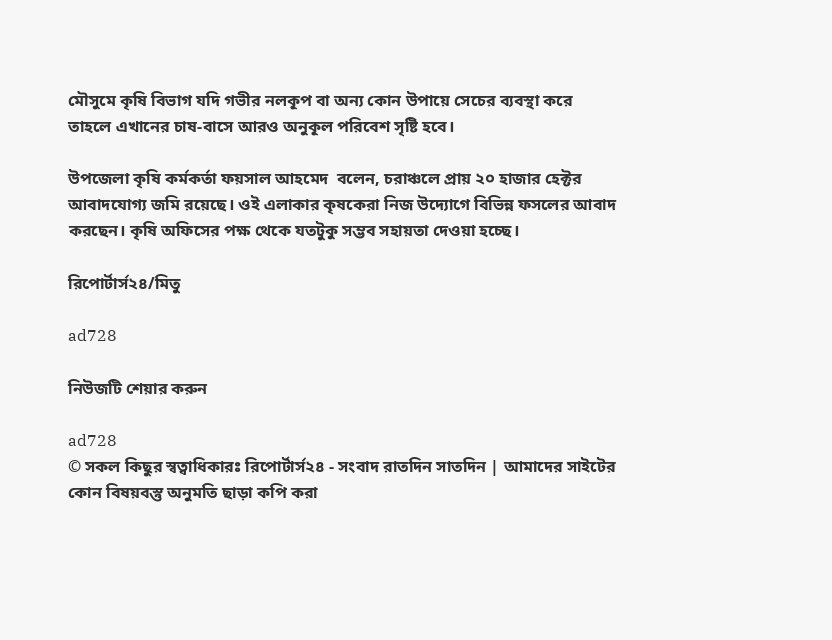মৌসুমে কৃষি বিভাগ যদি গভীর নলকূপ বা অন্য কোন উপায়ে সেচের ব্যবস্থা করে তাহলে এখানের চাষ-বাসে আরও অনুকূল পরিবেশ সৃষ্টি হবে।

উপজেলা কৃষি কর্মকর্তা ফয়সাল আহমেদ  বলেন, চরাঞ্চলে প্রায় ২০ হাজার হেক্টর আবাদযোগ্য জমি রয়েছে। ওই এলাকার কৃষকেরা নিজ উদ্যোগে বিভিন্ন ফসলের আবাদ করছেন। কৃষি অফিসের পক্ষ থেকে যতটুকু সম্ভব সহায়তা দেওয়া হচ্ছে।

রিপোর্টার্স২৪/মিতু

ad728

নিউজটি শেয়ার করুন

ad728
© সকল কিছুর স্বত্বাধিকারঃ রিপোর্টার্স২৪ - সংবাদ রাতদিন সাতদিন | আমাদের সাইটের কোন বিষয়বস্তু অনুমতি ছাড়া কপি করা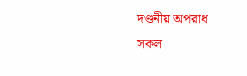দণ্ডনীয় অপরাধ
সকল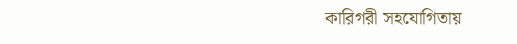কারিগরী সহযোগিতায়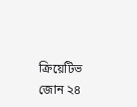ক্রিয়েটিভ জোন ২৪